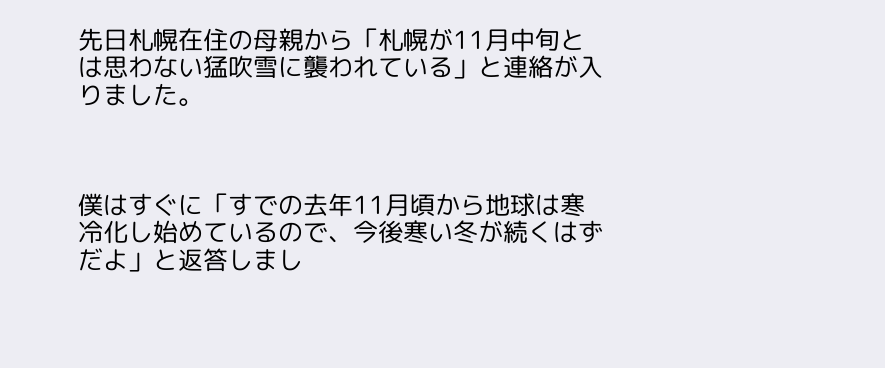先日札幌在住の母親から「札幌が11月中旬とは思わない猛吹雪に襲われている」と連絡が入りました。



僕はすぐに「すでの去年11月頃から地球は寒冷化し始めているので、今後寒い冬が続くはずだよ」と返答しまし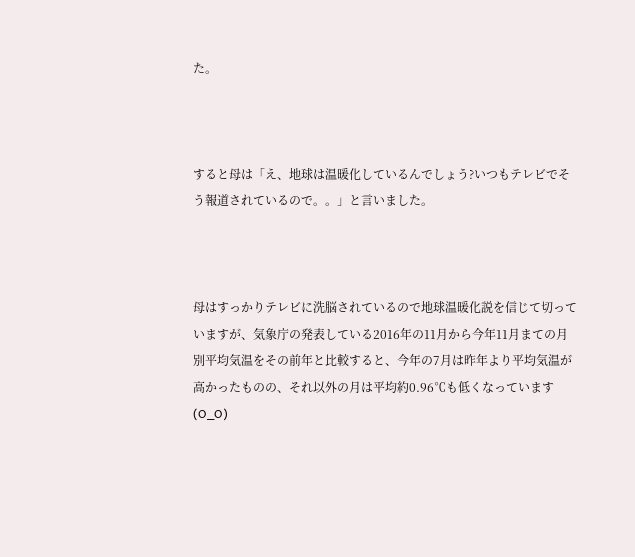た。



すると母は「え、地球は温暖化しているんでしょう?いつもテレビでそう報道されているので。。」と言いました。



母はすっかりテレビに洗脳されているので地球温暖化説を信じて切っていますが、気象庁の発表している2016年の11月から今年11月まての月別平均気温をその前年と比較すると、今年の7月は昨年より平均気温が高かったものの、それ以外の月は平均約0.96℃も低くなっています(O_O)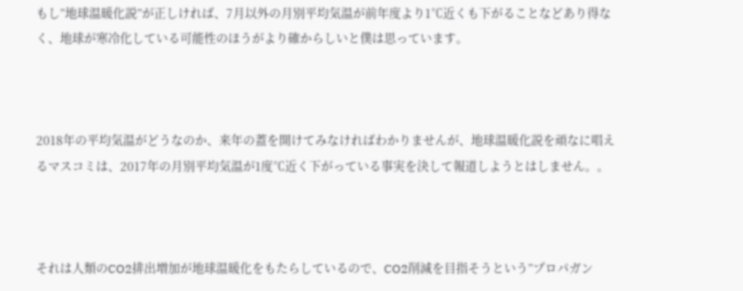もし”地球温暖化説”が正しければ、7月以外の月別平均気温が前年度より1℃近くも下がることなどあり得なく、地球が寒冷化している可能性のほうがより確からしいと僕は思っています。



2018年の平均気温がどうなのか、来年の蓋を開けてみなければわかりませんが、地球温暖化説を頑なに唱えるマスコミは、2017年の月別平均気温が1度℃近く下がっている事実を決して報道しようとはしません。。



それは人類のCO2排出増加が地球温暖化をもたらしているので、CO2削減を目指そうという”プロパガン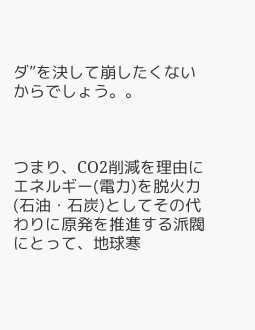ダ”を決して崩したくないからでしょう。。



つまり、CO2削減を理由にエネルギー(電力)を脱火力(石油・石炭)としてその代わりに原発を推進する派閥にとって、地球寒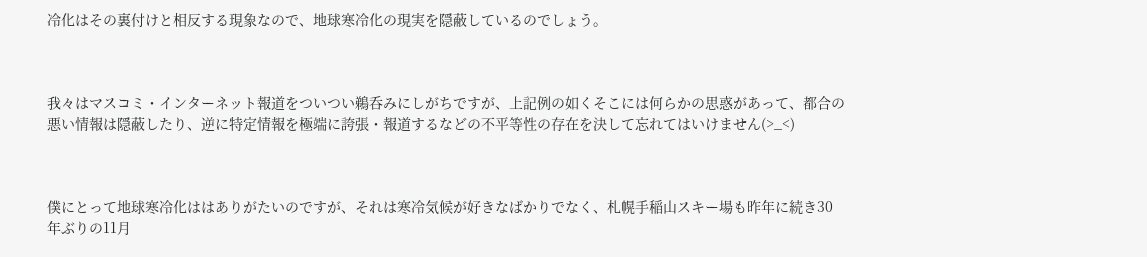冷化はその裏付けと相反する現象なので、地球寒冷化の現実を隠蔽しているのでしょう。



我々はマスコミ・インターネット報道をついつい鵜呑みにしがちですが、上記例の如くそこには何らかの思惑があって、都合の悪い情報は隠蔽したり、逆に特定情報を極端に誇張・報道するなどの不平等性の存在を決して忘れてはいけません(>_<)



僕にとって地球寒冷化ははありがたいのですが、それは寒冷気候が好きなばかりでなく、札幌手稲山スキー場も昨年に続き30年ぶりの11月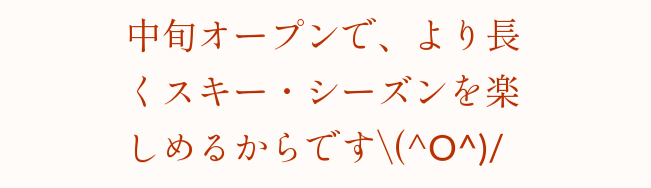中旬オープンで、より長くスキー・シーズンを楽しめるからです\(^O^)/